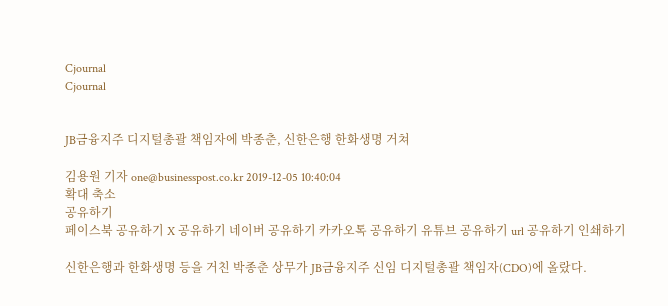Cjournal
Cjournal


JB금융지주 디지털총괄 책임자에 박종춘, 신한은행 한화생명 거쳐

김용원 기자 one@businesspost.co.kr 2019-12-05 10:40:04
확대 축소
공유하기
페이스북 공유하기 X 공유하기 네이버 공유하기 카카오톡 공유하기 유튜브 공유하기 url 공유하기 인쇄하기

신한은행과 한화생명 등을 거친 박종춘 상무가 JB금융지주 신임 디지털총괄 책임자(CDO)에 올랐다.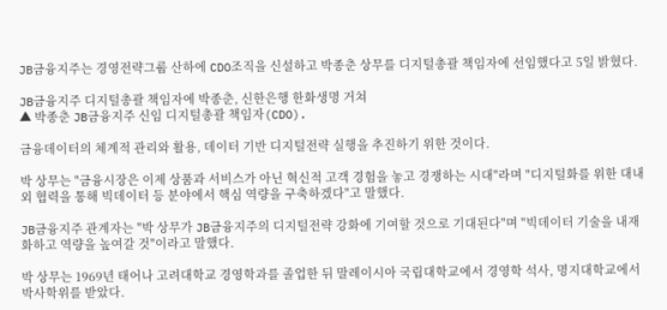JB금융지주는 경영전략그룹 산하에 CDO조직을 신설하고 박종춘 상무를 디지털총괄 책임자에 선임했다고 5일 밝혔다.

JB금융지주 디지털총괄 책임자에 박종춘, 신한은행 한화생명 거쳐
▲ 박종춘 JB금융지주 신임 디지털총괄 책임자(CDO).

금융데이터의 체계적 관리와 활용, 데이터 기반 디지털전략 실행을 추진하기 위한 것이다.

박 상무는 "금융시장은 이제 상품과 서비스가 아닌 혁신적 고객 경험을 놓고 경쟁하는 시대"라며 "디지털화를 위한 대내외 협력을 통해 빅데이터 등 분야에서 핵심 역량을 구축하겠다"고 말했다.

JB금융지주 관계자는 "박 상무가 JB금융지주의 디지털전략 강화에 기여할 것으로 기대된다"며 "빅데이터 기술을 내재화하고 역량을 높여갈 것"이라고 말했다.

박 상무는 1969년 태어나 고려대학교 경영학과를 졸업한 뒤 말레이시아 국립대학교에서 경영학 석사, 명지대학교에서 박사학위를 받았다.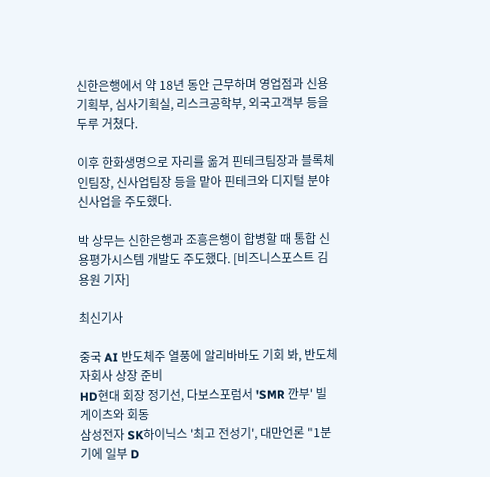신한은행에서 약 18년 동안 근무하며 영업점과 신용기획부, 심사기획실, 리스크공학부, 외국고객부 등을 두루 거쳤다.

이후 한화생명으로 자리를 옮겨 핀테크팀장과 블록체인팀장, 신사업팀장 등을 맡아 핀테크와 디지털 분야 신사업을 주도했다.

박 상무는 신한은행과 조흥은행이 합병할 때 통합 신용평가시스템 개발도 주도했다. [비즈니스포스트 김용원 기자]

최신기사

중국 AI 반도체주 열풍에 알리바바도 기회 봐, 반도체 자회사 상장 준비
HD현대 회장 정기선, 다보스포럼서 'SMR 깐부' 빌 게이츠와 회동
삼성전자 SK하이닉스 '최고 전성기', 대만언론 "1분기에 일부 D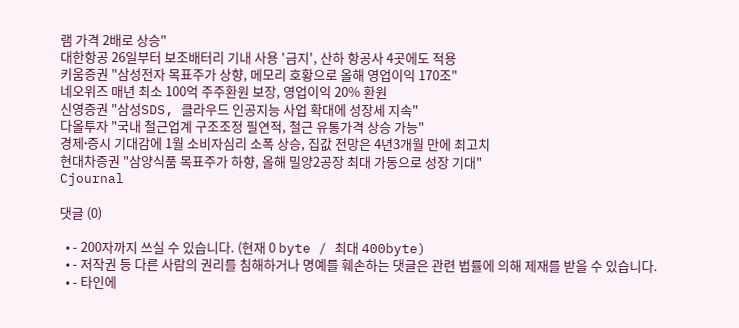램 가격 2배로 상승"
대한항공 26일부터 보조배터리 기내 사용 '금지', 산하 항공사 4곳에도 적용
키움증권 "삼성전자 목표주가 상향, 메모리 호황으로 올해 영업이익 170조"
네오위즈 매년 최소 100억 주주환원 보장, 영업이익 20% 환원
신영증권 "삼성SDS, 클라우드 인공지능 사업 확대에 성장세 지속"
다올투자 "국내 철근업계 구조조정 필연적, 철근 유통가격 상승 가능"
경제ᐧ증시 기대감에 1월 소비자심리 소폭 상승, 집값 전망은 4년3개월 만에 최고치
현대차증권 "삼양식품 목표주가 하향, 올해 밀양2공장 최대 가동으로 성장 기대"
Cjournal

댓글 (0)

  • - 200자까지 쓰실 수 있습니다. (현재 0 byte / 최대 400byte)
  • - 저작권 등 다른 사람의 권리를 침해하거나 명예를 훼손하는 댓글은 관련 법률에 의해 제재를 받을 수 있습니다.
  • - 타인에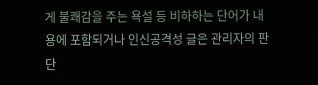게 불쾌감을 주는 욕설 등 비하하는 단어가 내용에 포함되거나 인신공격성 글은 관리자의 판단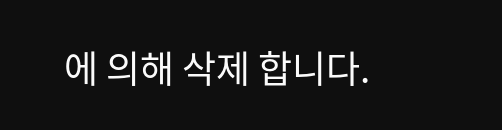에 의해 삭제 합니다.